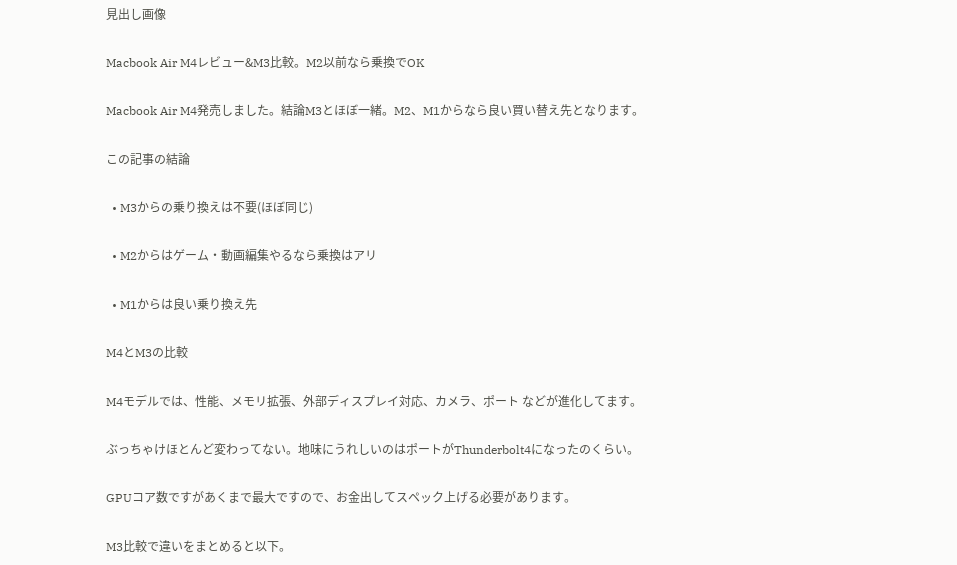見出し画像

Macbook Air M4レビュー&M3比較。M2以前なら乗換でOK

Macbook Air M4発売しました。結論M3とほぼ一緒。M2、M1からなら良い買い替え先となります。

この記事の結論

  • M3からの乗り換えは不要(ほぼ同じ)

  • M2からはゲーム・動画編集やるなら乗換はアリ

  • M1からは良い乗り換え先

M4とM3の比較

M4モデルでは、性能、メモリ拡張、外部ディスプレイ対応、カメラ、ポート などが進化してます。

ぶっちゃけほとんど変わってない。地味にうれしいのはポートがThunderbolt4になったのくらい。

GPUコア数ですがあくまで最大ですので、お金出してスペック上げる必要があります。

M3比較で違いをまとめると以下。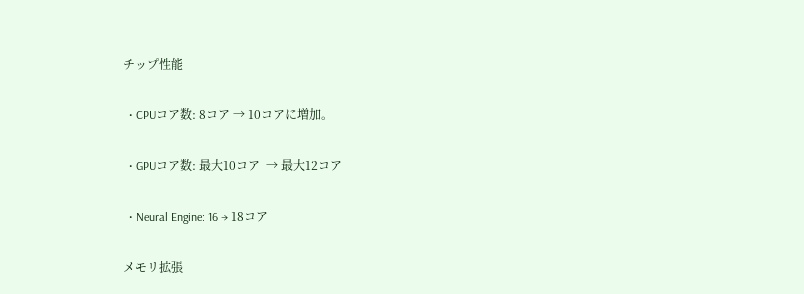チップ性能

  • CPUコア数: 8コア → 10コアに増加。

  • GPUコア数: 最大10コア  → 最大12コア

  • Neural Engine: 16 → 18コア

メモリ拡張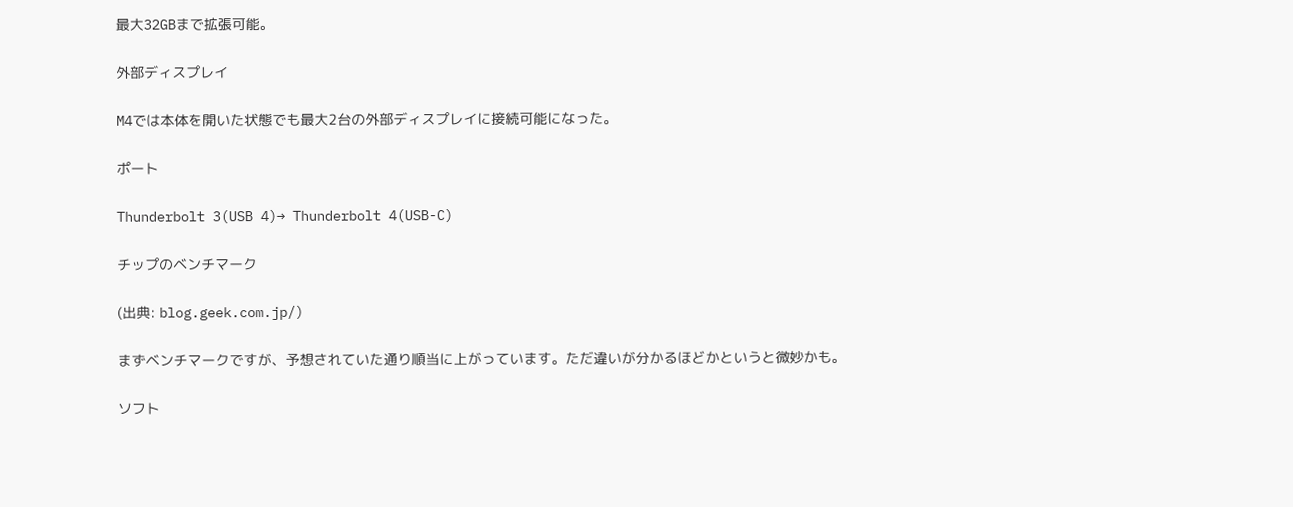最大32GBまで拡張可能。

外部ディスプレイ

M4では本体を開いた状態でも最大2台の外部ディスプレイに接続可能になった。

ポート

Thunderbolt 3(USB 4)→ Thunderbolt 4(USB-C)

チップのベンチマーク

(出典: blog.geek.com.jp/)

まずベンチマークですが、予想されていた通り順当に上がっています。ただ違いが分かるほどかというと微妙かも。

ソフト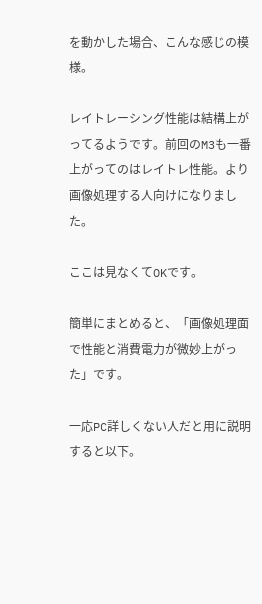を動かした場合、こんな感じの模様。

レイトレーシング性能は結構上がってるようです。前回のM3も一番上がってのはレイトレ性能。より画像処理する人向けになりました。

ここは見なくてOKです。

簡単にまとめると、「画像処理面で性能と消費電力が微妙上がった」です。

一応PC詳しくない人だと用に説明すると以下。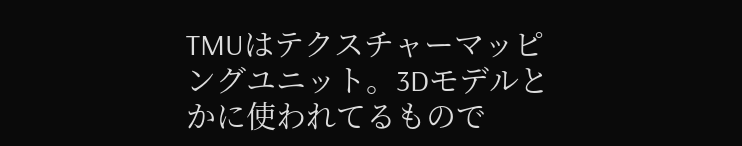TMUはテクスチャーマッピングユニット。3Dモデルとかに使われてるもので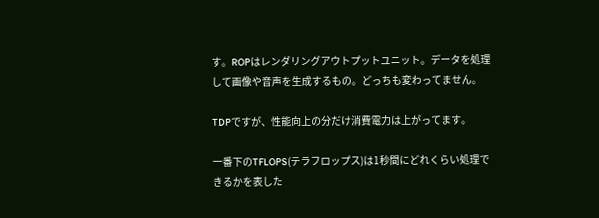す。ROPはレンダリングアウトプットユニット。データを処理して画像や音声を生成するもの。どっちも変わってません。

TDPですが、性能向上の分だけ消費電力は上がってます。

一番下のTFLOPS(テラフロップス)は1秒間にどれくらい処理できるかを表した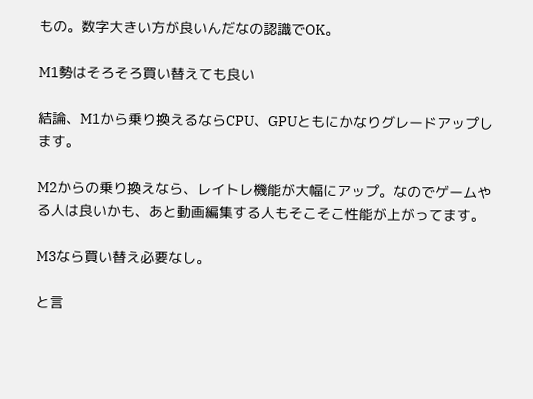もの。数字大きい方が良いんだなの認識でOK。

M1勢はそろそろ買い替えても良い

結論、M1から乗り換えるならCPU、GPUともにかなりグレードアップします。

M2からの乗り換えなら、レイトレ機能が大幅にアップ。なのでゲームやる人は良いかも、あと動画編集する人もそこそこ性能が上がってます。

M3なら買い替え必要なし。

と言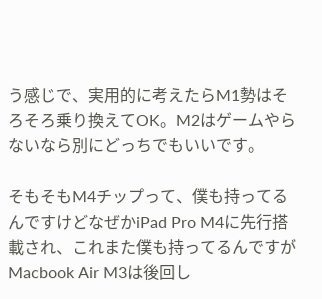う感じで、実用的に考えたらM1勢はそろそろ乗り換えてOK。M2はゲームやらないなら別にどっちでもいいです。

そもそもM4チップって、僕も持ってるんですけどなぜかiPad Pro M4に先行搭載され、これまた僕も持ってるんですがMacbook Air M3は後回し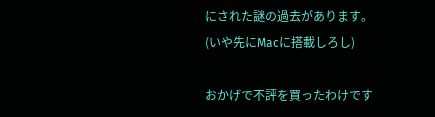にされた謎の過去があります。(いや先にMacに搭載しろし)

おかげで不評を買ったわけです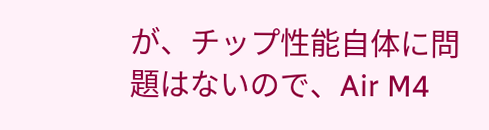が、チップ性能自体に問題はないので、Air M4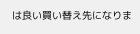は良い買い替え先になりま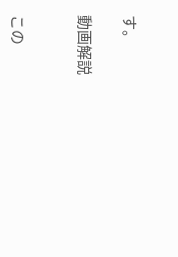す。

動画解説


この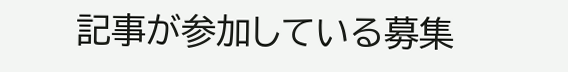記事が参加している募集